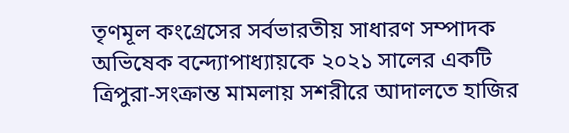তৃণমূল কংগ্রেসের সর্বভারতীয় সাধারণ সম্পাদক অভিষেক বন্দ্যোপাধ্যায়কে ২০২১ সালের একটি ত্রিপুরা-সংক্রান্ত মামলায় সশরীরে আদালতে হাজির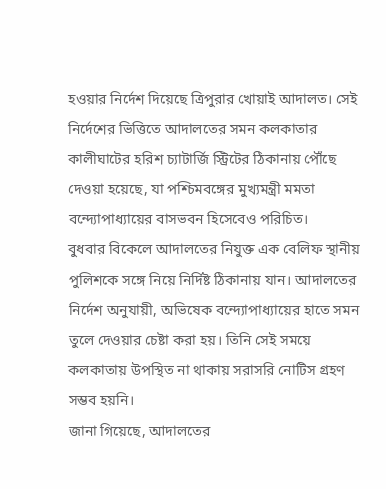হওয়ার নির্দেশ দিয়েছে ত্রিপুরার খোয়াই আদালত। সেই নির্দেশের ভিত্তিতে আদালতের সমন কলকাতার কালীঘাটের হরিশ চ্যাটার্জি স্ট্রিটের ঠিকানায় পৌঁছে দেওয়া হয়েছে, যা পশ্চিমবঙ্গের মুখ্যমন্ত্রী মমতা বন্দ্যোপাধ্যায়ের বাসভবন হিসেবেও পরিচিত।
বুধবার বিকেলে আদালতের নিযুক্ত এক বেলিফ স্থানীয় পুলিশকে সঙ্গে নিয়ে নির্দিষ্ট ঠিকানায় যান। আদালতের নির্দেশ অনুযায়ী, অভিষেক বন্দ্যোপাধ্যায়ের হাতে সমন তুলে দেওয়ার চেষ্টা করা হয়। তিনি সেই সময়ে কলকাতায় উপস্থিত না থাকায় সরাসরি নোটিস গ্রহণ সম্ভব হয়নি।
জানা গিয়েছে, আদালতের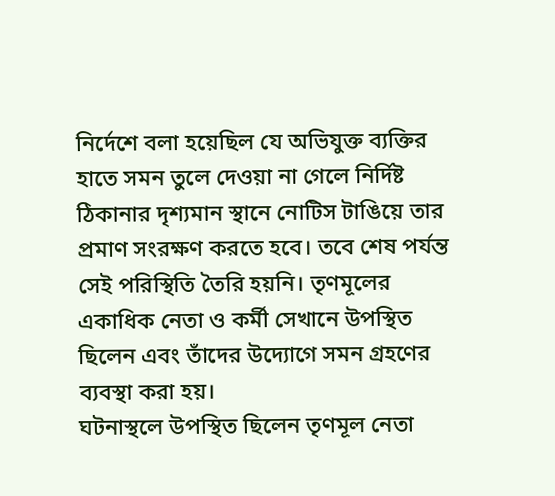নির্দেশে বলা হয়েছিল যে অভিযুক্ত ব্যক্তির হাতে সমন তুলে দেওয়া না গেলে নির্দিষ্ট ঠিকানার দৃশ্যমান স্থানে নোটিস টাঙিয়ে তার প্রমাণ সংরক্ষণ করতে হবে। তবে শেষ পর্যন্ত সেই পরিস্থিতি তৈরি হয়নি। তৃণমূলের একাধিক নেতা ও কর্মী সেখানে উপস্থিত ছিলেন এবং তাঁদের উদ্যোগে সমন গ্রহণের ব্যবস্থা করা হয়।
ঘটনাস্থলে উপস্থিত ছিলেন তৃণমূল নেতা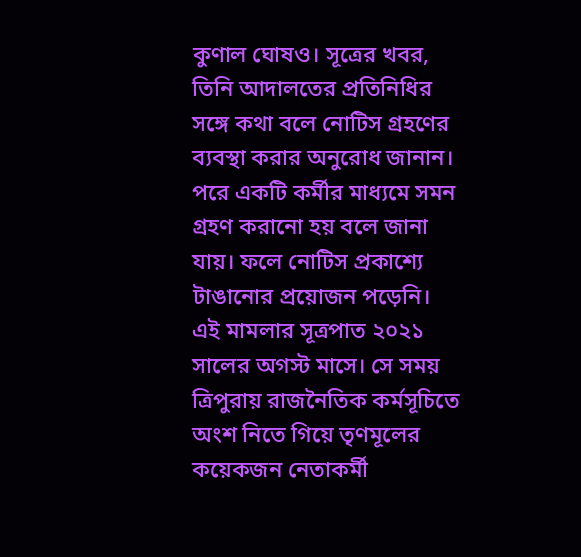কুণাল ঘোষও। সূত্রের খবর, তিনি আদালতের প্রতিনিধির সঙ্গে কথা বলে নোটিস গ্রহণের ব্যবস্থা করার অনুরোধ জানান। পরে একটি কর্মীর মাধ্যমে সমন গ্রহণ করানো হয় বলে জানা যায়। ফলে নোটিস প্রকাশ্যে টাঙানোর প্রয়োজন পড়েনি।
এই মামলার সূত্রপাত ২০২১ সালের অগস্ট মাসে। সে সময় ত্রিপুরায় রাজনৈতিক কর্মসূচিতে অংশ নিতে গিয়ে তৃণমূলের কয়েকজন নেতাকর্মী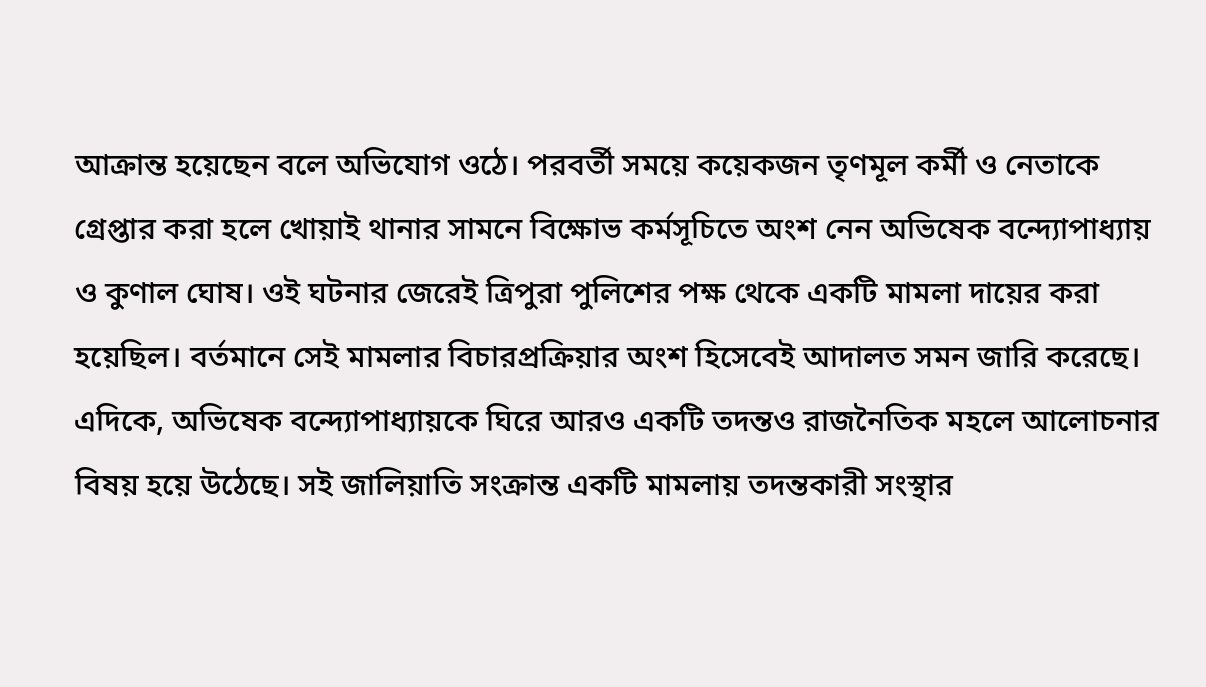আক্রান্ত হয়েছেন বলে অভিযোগ ওঠে। পরবর্তী সময়ে কয়েকজন তৃণমূল কর্মী ও নেতাকে গ্রেপ্তার করা হলে খোয়াই থানার সামনে বিক্ষোভ কর্মসূচিতে অংশ নেন অভিষেক বন্দ্যোপাধ্যায় ও কুণাল ঘোষ। ওই ঘটনার জেরেই ত্রিপুরা পুলিশের পক্ষ থেকে একটি মামলা দায়ের করা হয়েছিল। বর্তমানে সেই মামলার বিচারপ্রক্রিয়ার অংশ হিসেবেই আদালত সমন জারি করেছে।
এদিকে, অভিষেক বন্দ্যোপাধ্যায়কে ঘিরে আরও একটি তদন্তও রাজনৈতিক মহলে আলোচনার বিষয় হয়ে উঠেছে। সই জালিয়াতি সংক্রান্ত একটি মামলায় তদন্তকারী সংস্থার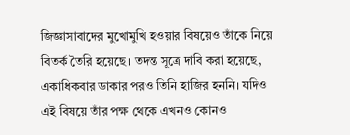জিজ্ঞাসাবাদের মুখোমুখি হওয়ার বিষয়েও তাঁকে নিয়ে বিতর্ক তৈরি হয়েছে। তদন্ত সূত্রে দাবি করা হয়েছে, একাধিকবার ডাকার পরও তিনি হাজির হননি। যদিও এই বিষয়ে তাঁর পক্ষ থেকে এখনও কোনও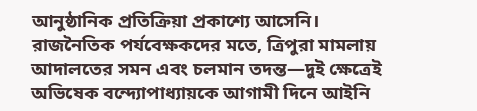আনুষ্ঠানিক প্রতিক্রিয়া প্রকাশ্যে আসেনি।
রাজনৈতিক পর্যবেক্ষকদের মতে, ত্রিপুরা মামলায় আদালতের সমন এবং চলমান তদন্ত—দুই ক্ষেত্রেই অভিষেক বন্দ্যোপাধ্যায়কে আগামী দিনে আইনি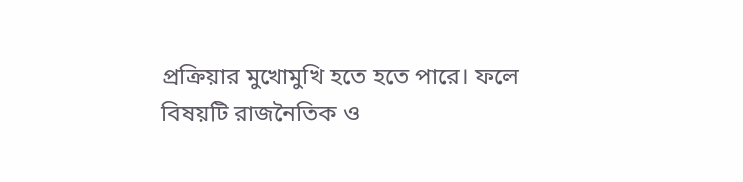প্রক্রিয়ার মুখোমুখি হতে হতে পারে। ফলে বিষয়টি রাজনৈতিক ও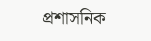প্রশাসনিক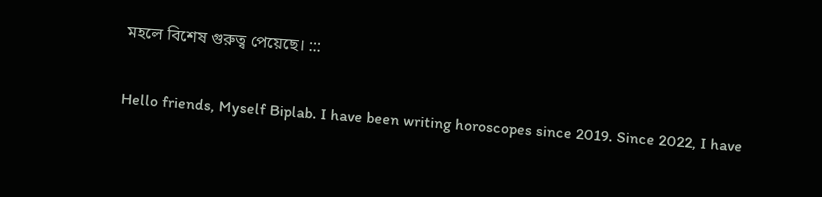মহলে বিশেষ গুরুত্ব পেয়েছে। :::

Hello friends, Myself Biplab. I have been writing horoscopes since 2019. Since 2022, I have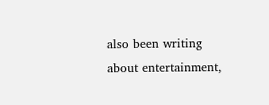also been writing about entertainment,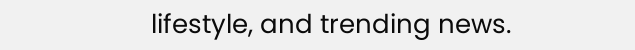lifestyle, and trending news.